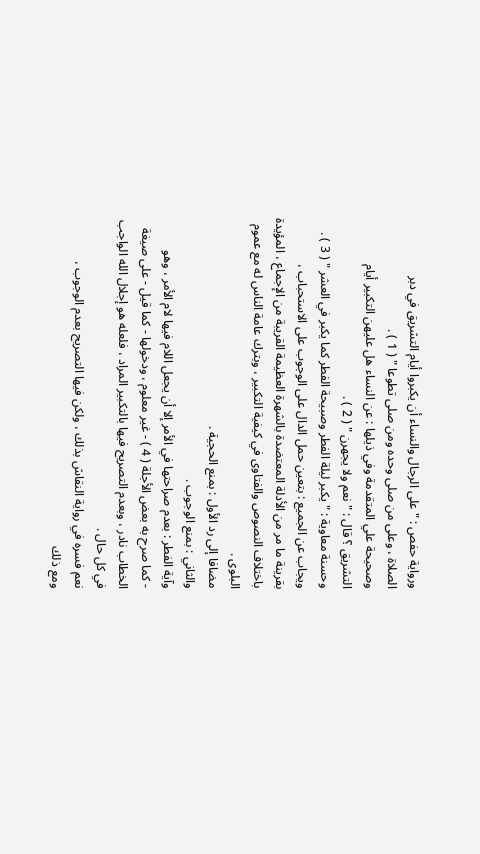ورواية حفص : " على الرجال والنساء أن يكبروا أيام التشريق في دبر
الصلاة ، وعلى من صلى وحده ومن صلى تطوعا " ( 1 ) .
وصحيحة علي المتقدمة وفي ذيلها : عن النساء هل عليهن التكبير أيام
التشريق ؟ قال : " نعم ولا يجهرن " ( 2 ) .
وحسنة معاوية : " يكبر ليلة الفطر وصبيحة الفطر كما يكبر في العشر " ( 3 ) .
ويجاب عن الجميع : بتعين حمل الدال على الوجوب على الاستحباب ،
بقرينة ما مر من الأدلة المعتضدة بالشهرة العظيمة القريبة من الإجماع ، المؤيدة
باختلاف النصوص والفتاوى في كيفية التكبير ، وبترك عامة الناس له مع عموم
البلوى .
مضافا إلى رد الأول : بمنع الحجية .
والثاني : بمنع الوجوب .
وآية الفطر : بعدم صراحتها في الأمر إلا أن يجعل اللام فيها لام الأمر ، وهو
- كما صرح به بعض الأجلة ( 4 ) - غير معلوم ، ودخولها - كما قيل - على صيغة
الخطاب نادر ، وبعدم التصريح فيها بالتكبير المراد ، فلعله هو إجلال الله الواجب
في كل حال .
نعم فسره في رواية النقاش بذلك ، ولكن فيها التصريح بعدم الوجوب ،
ومع ذلك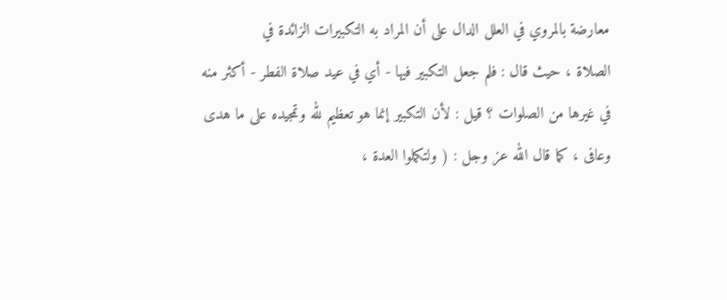معارضة بالمروي في العلل الدال على أن المراد به التكبيرات الزائدة في
الصلاة ، حيث قال : فلم جعل التكبير فيها - أي في عيد صلاة الفطر - أكثر منه
في غيرها من الصلوات ؟ قيل : لأن التكبير إنما هو تعظيم لله وتمجيده على ما هدى
وعافى ، كما قال الله عز وجل : ( ولتكملوا العدة ،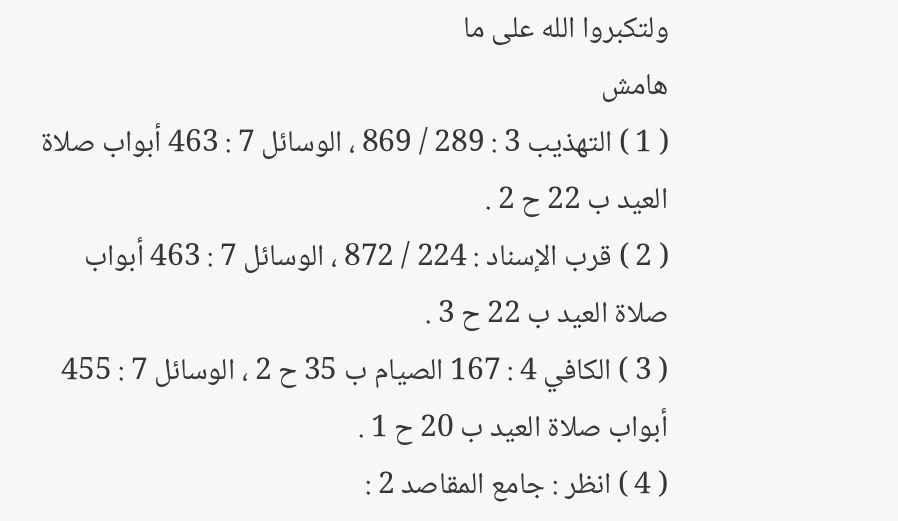ولتكبروا الله على ما
هامش
( 1 ) التهذيب 3 : 289 / 869 ، الوسائل 7 : 463 أبواب صلاة العيد ب 22 ح 2 .
( 2 ) قرب الإسناد : 224 / 872 ، الوسائل 7 : 463 أبواب صلاة العيد ب 22 ح 3 .
( 3 ) الكافي 4 : 167 الصيام ب 35 ح 2 ، الوسائل 7 : 455 أبواب صلاة العيد ب 20 ح 1 .
( 4 ) انظر : جامع المقاصد 2 :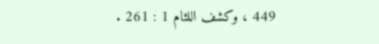449 ، وكشف اللثام 1 : 261 .